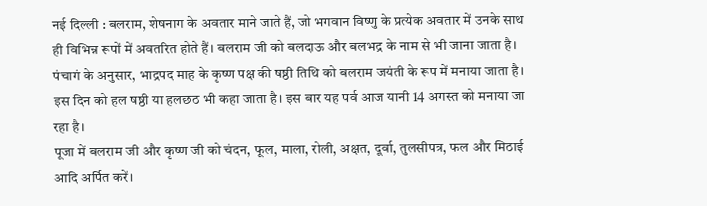नई दिल्ली : बलराम, शेषनाग के अवतार माने जाते हैं, जो भगवान विष्णु के प्रत्येक अवतार में उनके साथ ही विभिन्न रूपों में अवतरित होते हैं। बलराम जी को बलदाऊ और बलभद्र के नाम से भी जाना जाता है।
पंचागं के अनुसार, भाद्रपद माह के कृष्ण पक्ष की षष्ठी तिथि को बलराम जयंती के रूप में मनाया जाता है। इस दिन को हल षष्ठी या हलछठ भी कहा जाता है। इस बार यह पर्व आज यानी 14 अगस्त को मनाया जा रहा है।
पूजा में बलराम जी और कृष्ण जी को चंदन, फूल, माला, रोली, अक्षत, दूर्वा, तुलसीपत्र, फल और मिठाई आदि अर्पित करें।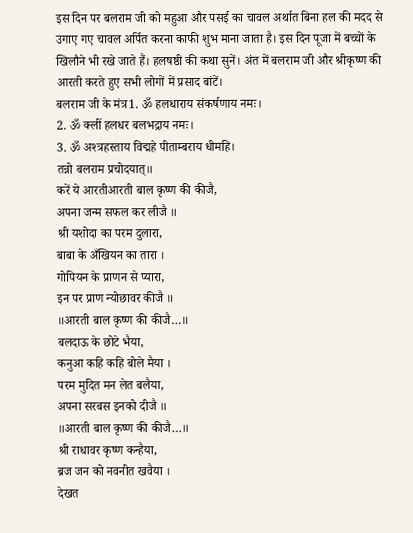इस दिन पर बलराम जी को महुआ और पसई का चावल अर्थात बिना हल की मदद से उगाए गए चावल अर्पित करना काफी शुभ माना जाता है। इस दिन पूजा में बच्चों के खिलौने भी रखे जाते हैं। हलषष्ठी की कथा सुनें। अंत में बलराम जी और श्रीकृष्ण की आरती करते हुए सभी लोगों में प्रसाद बांटें।
बलराम जी के मंत्र1. ॐ हलधाराय संकर्षणाय नमः।
2. ॐ क्लीं हलधर बलभद्राय नमः।
3. ॐ अश्त्रहस्ताय विद्महे पीताम्बराय धीमहि।
तन्नो बलराम प्रचोदयात्॥
करें ये आरतीआरती बाल कृष्ण की कीजै,
अपना जन्म सफल कर लीजै ॥
श्री यशोदा का परम दुलारा,
बाबा के अँखियन का तारा ।
गोपियन के प्राणन से प्यारा,
इन पर प्राण न्योछावर कीजै ॥
॥आरती बाल कृष्ण की कीजै…॥
बलदाऊ के छोटे भैया,
कनुआ कहि कहि बोले मैया ।
परम मुदित मन लेत बलैया,
अपना सरबस इनको दीजै ॥
॥आरती बाल कृष्ण की कीजै…॥
श्री राधावर कृष्ण कन्हैया,
ब्रज जन को नवनीत खवैया ।
देखत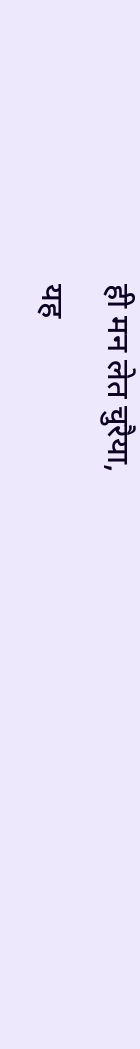ही मन लेत चुरैया,
यह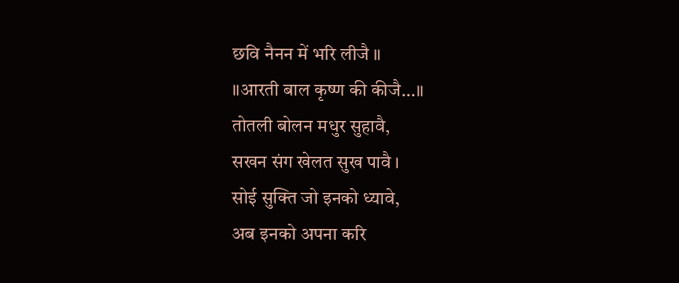छवि नैनन में भरि लीजै ॥
॥आरती बाल कृष्ण की कीजै…॥
तोतली बोलन मधुर सुहावै,
सखन संग खेलत सुख पावै ।
सोई सुक्ति जो इनको ध्यावे,
अब इनको अपना करि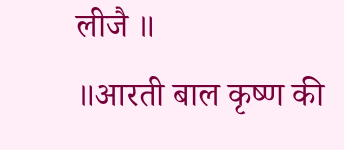लीजै ॥
॥आरती बाल कृष्ण की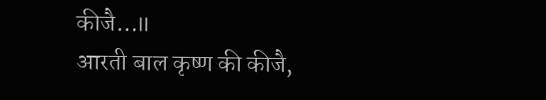कीजै…॥
आरती बाल कृष्ण की कीजै,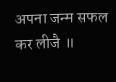अपना जन्म सफल कर लीजै ॥